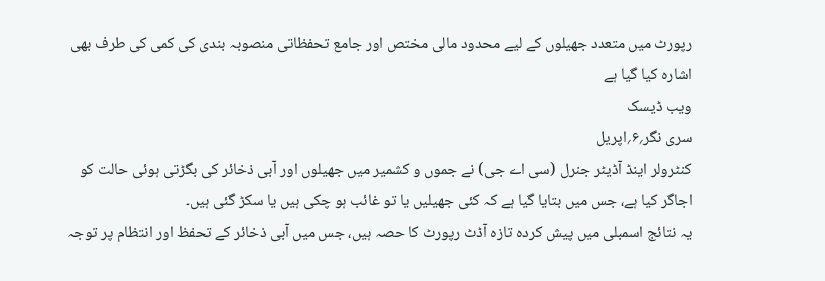رپورٹ میں متعدد جھیلوں کے لیے محدود مالی مختص اور جامع تحفظاتی منصوبہ بندی کی کمی کی طرف بھی اشارہ کیا گیا ہے
ویب ڈیسک
سری نگر؍۶؍اپریل
کنٹرولر اینڈ آڈیٹر جنرل (سی اے جی) نے جموں و کشمیر میں جھیلوں اور آبی ذخائر کی بگڑتی ہوئی حالت کو اجاگر کیا ہے، جس میں بتایا گیا ہے کہ کئی جھیلیں یا تو غائب ہو چکی ہیں یا سکڑ گئی ہیں۔
یہ نتائج اسمبلی میں پیش کردہ تازہ آڈٹ رپورٹ کا حصہ ہیں، جس میں آبی ذخائر کے تحفظ اور انتظام پر توجہ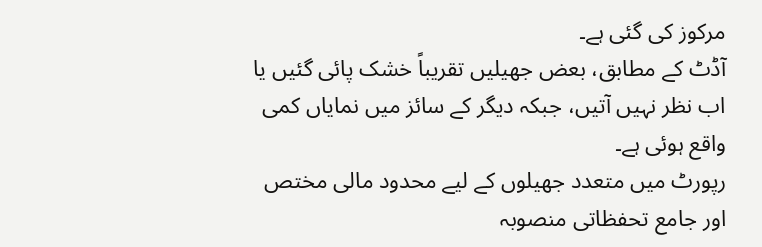مرکوز کی گئی ہے۔
آڈٹ کے مطابق، بعض جھیلیں تقریباً خشک پائی گئیں یا اب نظر نہیں آتیں، جبکہ دیگر کے سائز میں نمایاں کمی واقع ہوئی ہے۔
رپورٹ میں متعدد جھیلوں کے لیے محدود مالی مختص اور جامع تحفظاتی منصوبہ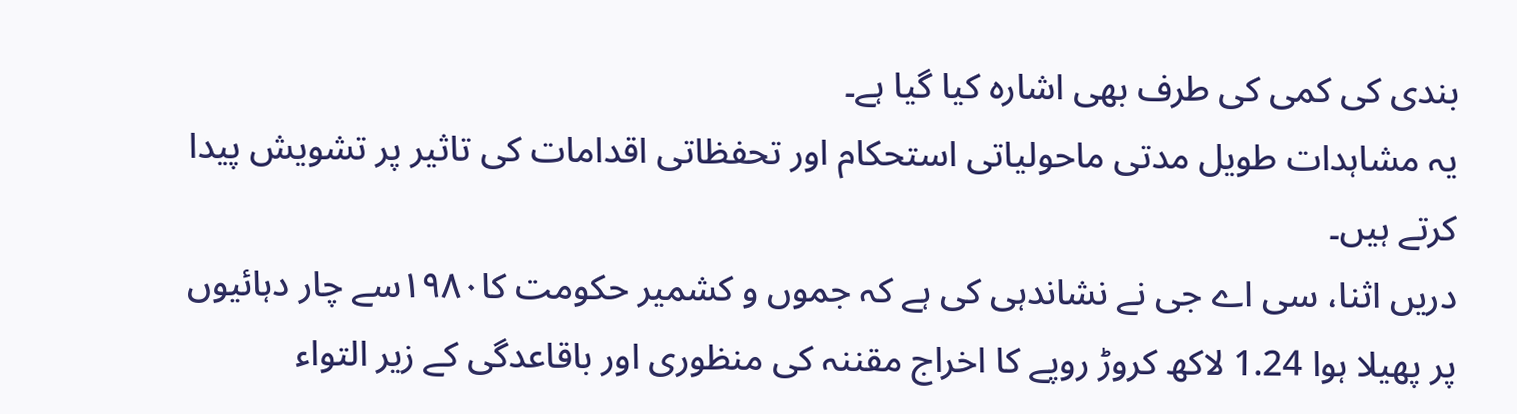بندی کی کمی کی طرف بھی اشارہ کیا گیا ہے۔
یہ مشاہدات طویل مدتی ماحولیاتی استحکام اور تحفظاتی اقدامات کی تاثیر پر تشویش پیدا کرتے ہیں۔
دریں اثنا، سی اے جی نے نشاندہی کی ہے کہ جموں و کشمیر حکومت کا۱۹۸۰سے چار دہائیوں پر پھیلا ہوا 1.24 لاکھ کروڑ روپے کا اخراج مقننہ کی منظوری اور باقاعدگی کے زیر التواء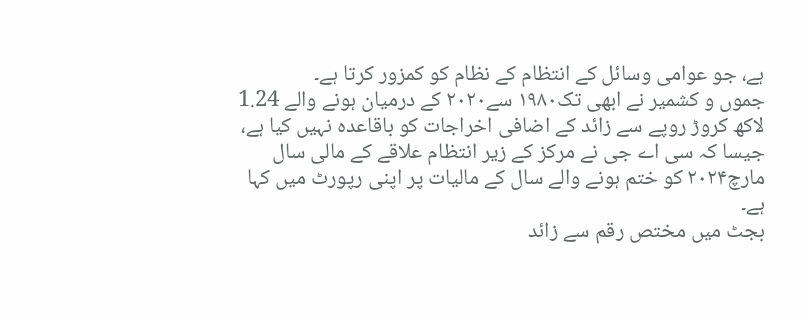ہے، جو عوامی وسائل کے انتظام کے نظام کو کمزور کرتا ہے۔
جموں و کشمیر نے ابھی تک۱۹۸۰ سے۲۰۲۰ کے درمیان ہونے والے 1.24 لاکھ کروڑ روپے سے زائد کے اضافی اخراجات کو باقاعدہ نہیں کیا ہے، جیسا کہ سی اے جی نے مرکز کے زیر انتظام علاقے کے مالی سال مارچ۲۰۲۴ کو ختم ہونے والے سال کے مالیات پر اپنی رپورٹ میں کہا ہے۔
بجٹ میں مختص رقم سے زائد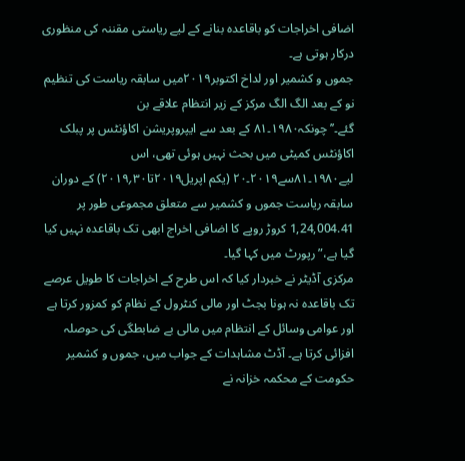اضافی اخراجات کو باقاعدہ بنانے کے لیے ریاستی مقننہ کی منظوری درکار ہوتی ہے۔
جموں و کشمیر اور لداخ اکتوبر۲۰۱۹میں سابقہ ریاست کی تنظیم نو کے بعد الگ الگ مرکز کے زیر انتظام علاقے بن گئے۔’’چونکہ۱۹۸۰۔۸۱ کے بعد سے ایپروپریشن اکاؤنٹس پر پبلک اکاؤنٹس کمیٹی میں بحث نہیں ہوئی تھی، اس لیے۱۹۸۰۔۸۱سے۲۰۱۹۔۲۰ (یکم اپریل۲۰۱۹تا۳۰؍۲۰۱۹) کے دوران سابقہ ریاست جموں و کشمیر سے متعلق مجموعی طور پر 1,24,004.41 کروڑ روپے کا اضافی اخراج ابھی تک باقاعدہ نہیں کیا گیا ہے،” رپورٹ میں کہا گیا۔
مرکزی آڈیٹر نے خبردار کیا کہ اس طرح کے اخراجات کا طویل عرصے تک باقاعدہ نہ ہونا بجٹ اور مالی کنٹرول کے نظام کو کمزور کرتا ہے اور عوامی وسائل کے انتظام میں مالی بے ضابطگی کی حوصلہ افزائی کرتا ہے۔ آڈٹ مشاہدات کے جواب میں، جموں و کشمیر حکومت کے محکمہ خزانہ نے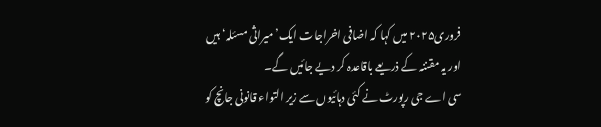فروری۲۰۲۵ میں کہا کہ اضافی اخراجات ایک’میراثی مسئلہ‘ ہیں اور یہ مقننہ کے ذریعے باقاعدہ کر دیے جائیں گے۔
سی اے جی رپورٹ نے کئی دہائیوں سے زیر التواء قانونی جانچ کو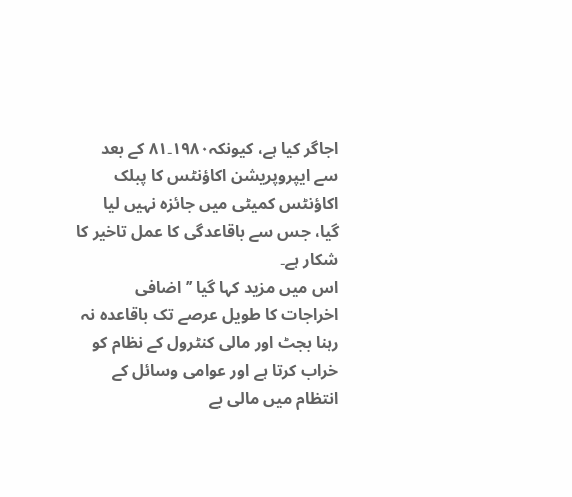اجاگر کیا ہے، کیونکہ۱۹۸۰۔۸۱ کے بعد سے ایپروپریشن اکاؤنٹس کا پبلک اکاؤنٹس کمیٹی میں جائزہ نہیں لیا گیا، جس سے باقاعدگی کا عمل تاخیر کا شکار ہے۔
اس میں مزید کہا گیا ’’اضافی اخراجات کا طویل عرصے تک باقاعدہ نہ رہنا بجٹ اور مالی کنٹرول کے نظام کو خراب کرتا ہے اور عوامی وسائل کے انتظام میں مالی بے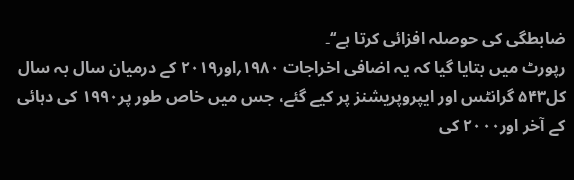ضابطگی کی حوصلہ افزائی کرتا ہے‘‘۔
رپورٹ میں بتایا گیا کہ یہ اضافی اخراجات ۱۹۸۰؍اور۲۰۱۹ کے درمیان سال بہ سال کل۵۴۳ گرانٹس اور ایپروپریشنز پر کیے گئے، جس میں خاص طور پر۱۹۹۰ کی دہائی کے آخر اور۲۰۰۰ کی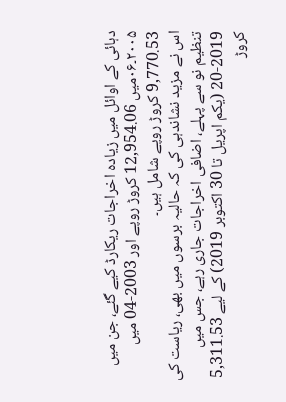دہائی کے اوائل میں زیادہ اخراجات ریکارڈ کیے گئے، جن میں ۲۰۰۵۔۰۶میں 12,954.06 کروڑ روپے اور 2003-04 میں 9,770.53 کروڑ روپے شامل ہیں۔
اس نے مزید نشاندہی کی کہ حالیہ برسوں میں بھی، ریاست کی تنظیم نو سے پہلے، اضافی اخراجات جاری رہے، جس میں 2019-20 (یکم اپریل تا 30 اکتوبر 2019) کے لیے 5,311.53 کروڑ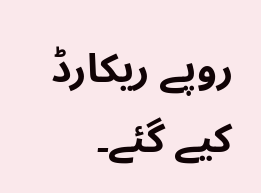روپے ریکارڈ کیے گئے۔